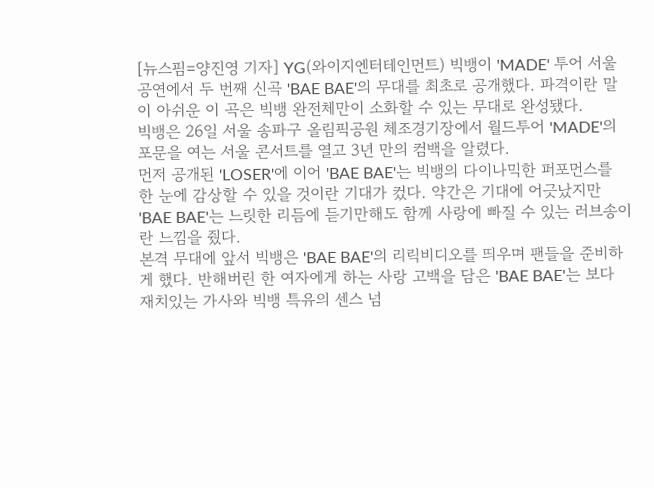[뉴스핌=양진영 기자] YG(와이지엔터테인먼트) 빅뱅이 'MADE' 투어 서울 공연에서 두 번째 신곡 'BAE BAE'의 무대를 최초로 공개했다. 파격이란 말이 아쉬운 이 곡은 빅뱅 완전체만이 소화할 수 있는 무대로 완성됐다.
빅뱅은 26일 서울 송파구 올림픽공원 체조경기장에서 월드투어 'MADE'의 포문을 여는 서울 콘서트를 열고 3년 만의 컴백을 알렸다.
먼저 공개된 'LOSER'에 이어 'BAE BAE'는 빅뱅의 다이나믹한 퍼포먼스를 한 눈에 감상할 수 있을 것이란 기대가 컸다. 약간은 기대에 어긋났지만 'BAE BAE'는 느릿한 리듬에 듣기만해도 함께 사랑에 빠질 수 있는 러브송이란 느낌을 줬다.
본격 무대에 앞서 빅뱅은 'BAE BAE'의 리릭비디오를 띄우며 팬들을 준비하게 했다. 반해버린 한 여자에게 하는 사랑 고백을 담은 'BAE BAE'는 보다 재치있는 가사와 빅뱅 특유의 센스 넘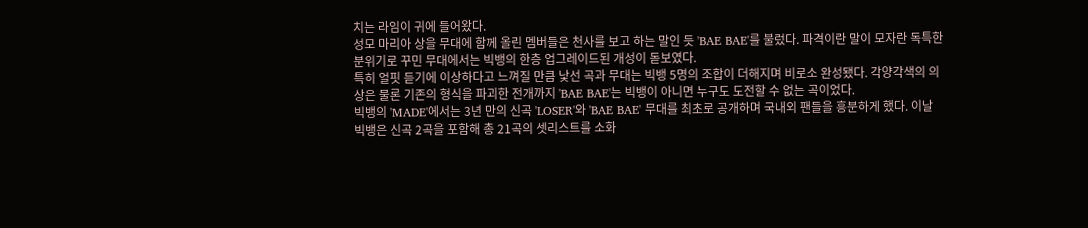치는 라임이 귀에 들어왔다.
성모 마리아 상을 무대에 함께 올린 멤버들은 천사를 보고 하는 말인 듯 'BAE BAE'를 불렀다. 파격이란 말이 모자란 독특한 분위기로 꾸민 무대에서는 빅뱅의 한층 업그레이드된 개성이 돋보였다.
특히 얼핏 듣기에 이상하다고 느껴질 만큼 낯선 곡과 무대는 빅뱅 5명의 조합이 더해지며 비로소 완성됐다. 각양각색의 의상은 물론 기존의 형식을 파괴한 전개까지 'BAE BAE'는 빅뱅이 아니면 누구도 도전할 수 없는 곡이었다.
빅뱅의 'MADE'에서는 3년 만의 신곡 'LOSER'와 'BAE BAE' 무대를 최초로 공개하며 국내외 팬들을 흥분하게 했다. 이날 빅뱅은 신곡 2곡을 포함해 총 21곡의 셋리스트를 소화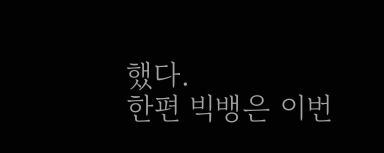했다.
한편 빅뱅은 이번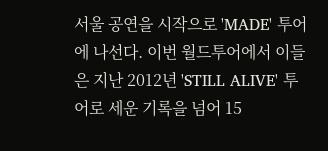서울 공연을 시작으로 'MADE' 투어에 나선다. 이번 월드투어에서 이들은 지난 2012년 'STILL ALIVE' 투어로 세운 기록을 넘어 15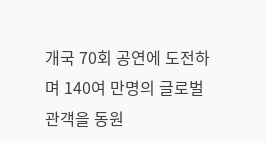개국 70회 공연에 도전하며 140여 만명의 글로벌 관객을 동원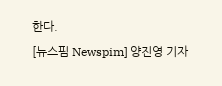한다.
[뉴스핌 Newspim] 양진영 기자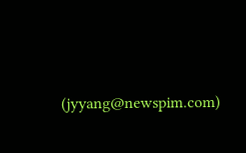(jyyang@newspim.com)